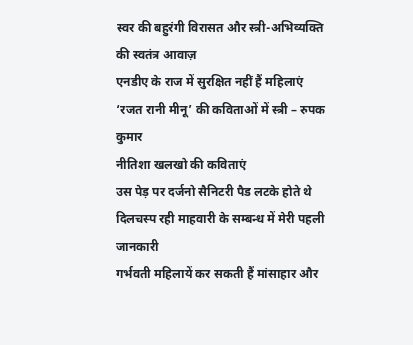स्वर की बहुरंगी विरासत और स्त्री-अभिव्यक्ति की स्वतंत्र आवाज़
एनडीए के राज में सुरक्षित नहीं हैं महिलाएं
‘रजत रानी मीनू’ की कविताओं में स्त्री – रुपक कुमार
नीतिशा खलखो की कविताएं
उस पेड़ पर दर्जनो सैनिटरी पैड लटके होते थे
दिलचस्प रही माहवारी के सम्बन्ध में मेरी पहली जानकारी
गर्भवती महिलायें कर सकती हैं मांसाहार और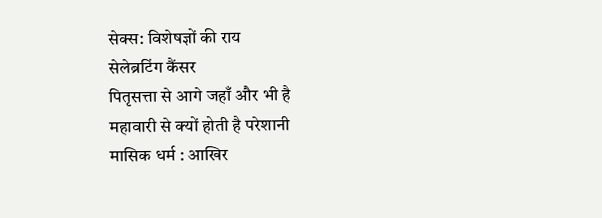सेक्स: विशेषज्ञों की राय
सेलेब्रटिंग कैंसर
पितृसत्ता से आगे जहाँ और भी है
महावारी से क्यों होती है परेशानी
मासिक धर्म : आखिर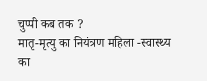चुप्पी कब तक ?
मातृ-मृत्यु का नियंत्रण महिला -स्वास्थ्य का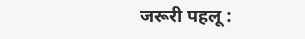जरूरी पहलू :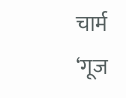चार्म
‘गूज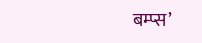बम्प्स’